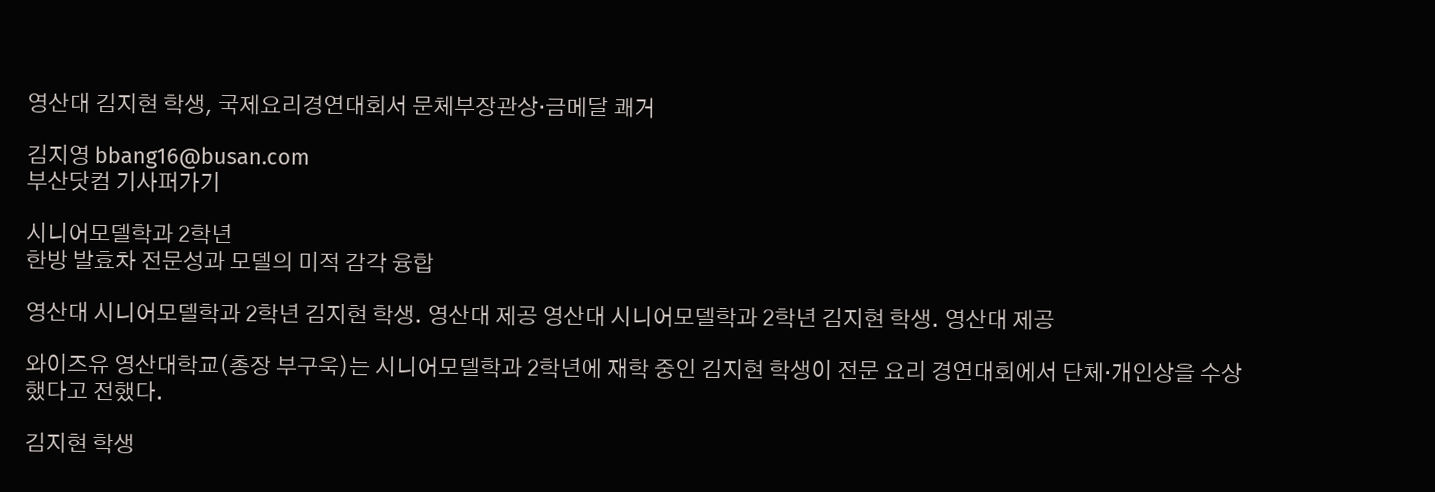영산대 김지현 학생, 국제요리경연대회서 문체부장관상·금메달 쾌거

김지영 bbang16@busan.com
부산닷컴 기사퍼가기

시니어모델학과 2학년
한방 발효차 전문성과 모델의 미적 감각 융합

영산대 시니어모델학과 2학년 김지현 학생. 영산대 제공 영산대 시니어모델학과 2학년 김지현 학생. 영산대 제공

와이즈유 영산대학교(총장 부구욱)는 시니어모델학과 2학년에 재학 중인 김지현 학생이 전문 요리 경연대회에서 단체·개인상을 수상했다고 전했다.

김지현 학생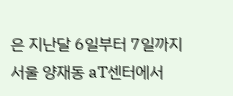은 지난달 6일부터 7일까지 서울 양재동 aT센터에서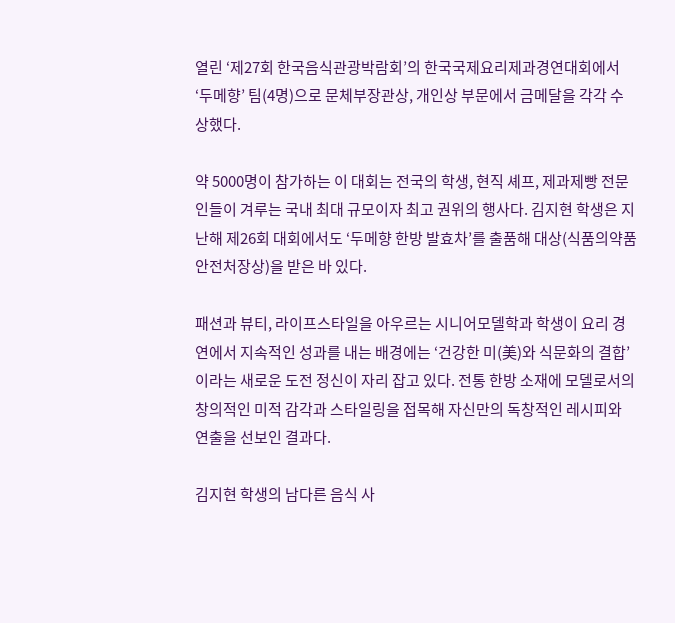열린 ‘제27회 한국음식관광박람회’의 한국국제요리제과경연대회에서 ‘두메향’ 팀(4명)으로 문체부장관상, 개인상 부문에서 금메달을 각각 수상했다.

약 5000명이 참가하는 이 대회는 전국의 학생, 현직 셰프, 제과제빵 전문인들이 겨루는 국내 최대 규모이자 최고 권위의 행사다. 김지현 학생은 지난해 제26회 대회에서도 ‘두메향 한방 발효차’를 출품해 대상(식품의약품안전처장상)을 받은 바 있다.

패션과 뷰티, 라이프스타일을 아우르는 시니어모델학과 학생이 요리 경연에서 지속적인 성과를 내는 배경에는 ‘건강한 미(美)와 식문화의 결합’이라는 새로운 도전 정신이 자리 잡고 있다. 전통 한방 소재에 모델로서의 창의적인 미적 감각과 스타일링을 접목해 자신만의 독창적인 레시피와 연출을 선보인 결과다.

김지현 학생의 남다른 음식 사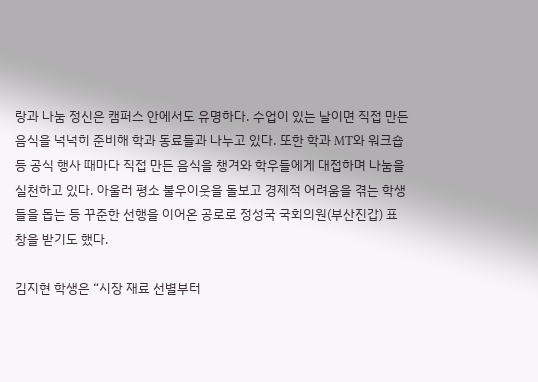랑과 나눔 정신은 캠퍼스 안에서도 유명하다. 수업이 있는 날이면 직접 만든 음식을 넉넉히 준비해 학과 동료들과 나누고 있다. 또한 학과 MT와 워크숍 등 공식 행사 때마다 직접 만든 음식을 챙겨와 학우들에게 대접하며 나눔을 실천하고 있다. 아울러 평소 불우이웃을 돌보고 경제적 어려움을 겪는 학생들을 돕는 등 꾸준한 선행을 이어온 공로로 정성국 국회의원(부산진갑) 표창을 받기도 했다.

김지현 학생은 “시장 재료 선별부터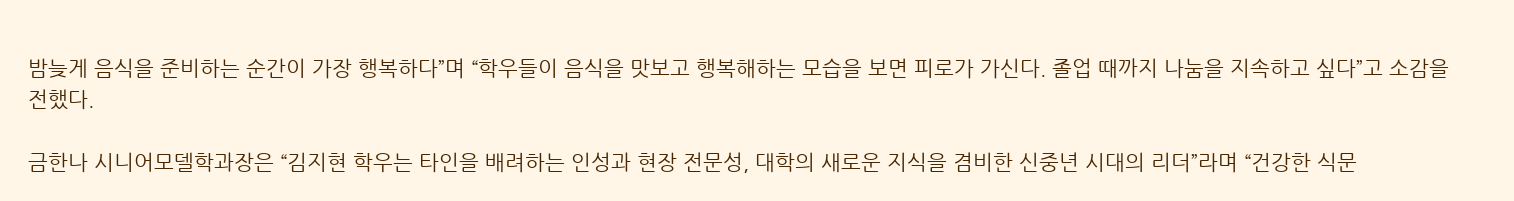밤늦게 음식을 준비하는 순간이 가장 행복하다”며 “학우들이 음식을 맛보고 행복해하는 모습을 보면 피로가 가신다. 졸업 때까지 나눔을 지속하고 싶다”고 소감을 전했다.

금한나 시니어모델학과장은 “김지현 학우는 타인을 배려하는 인성과 현장 전문성, 대학의 새로운 지식을 겸비한 신중년 시대의 리더”라며 “건강한 식문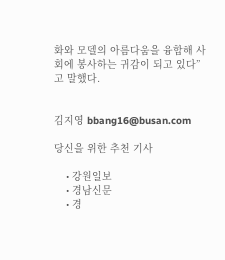화와 모델의 아름다움을 융합해 사회에 봉사하는 귀감이 되고 있다”고 말했다.


김지영 bbang16@busan.com

당신을 위한 추천 기사

    • 강원일보
    • 경남신문
    • 경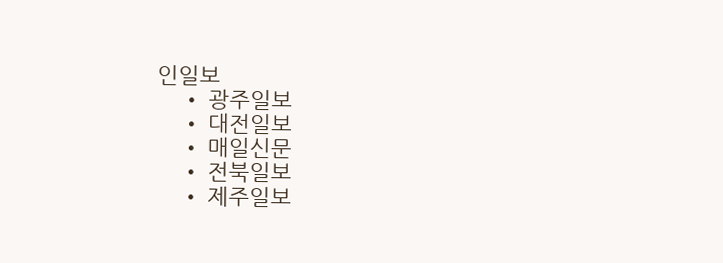인일보
    • 광주일보
    • 대전일보
    • 매일신문
    • 전북일보
    • 제주일보